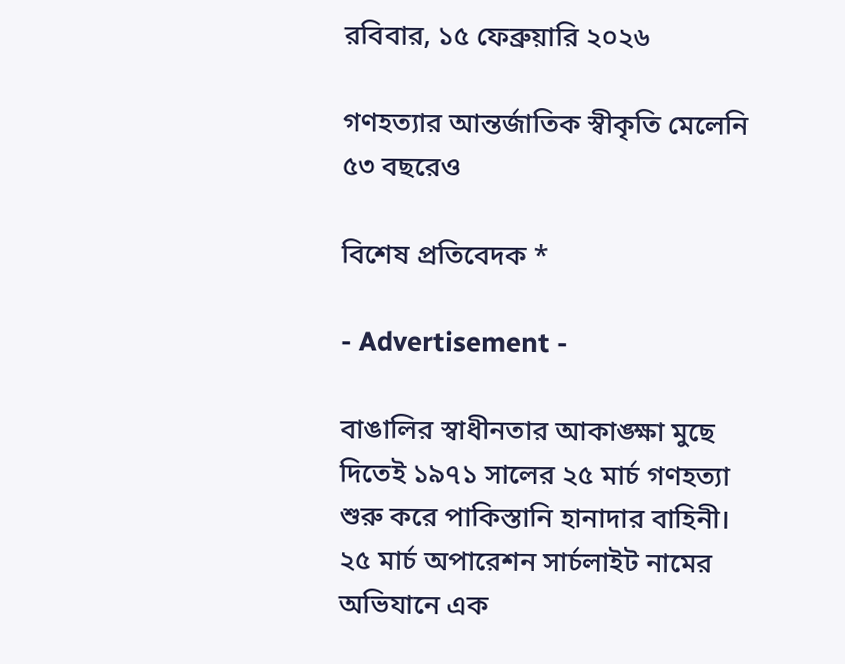রবিবার, ১৫ ফেব্রুয়ারি ২০২৬

গণহত্যার আন্তর্জাতিক স্বীকৃতি মেলেনি ৫৩ বছরেও

বিশেষ প্রতিবেদক *

- Advertisement -

বাঙালির স্বাধীনতার আকাঙ্ক্ষা মুছে দিতেই ১৯৭১ সালের ২৫ মার্চ গণহত্যা শুরু করে পাকিস্তানি হানাদার বাহিনী। ২৫ মার্চ অপারেশন সার্চলাইট নামের অভিযানে এক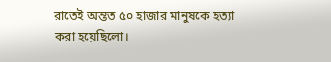রাতেই অন্তত ৫০ হাজার মানুষকে হত্যা করা হয়েছিলো।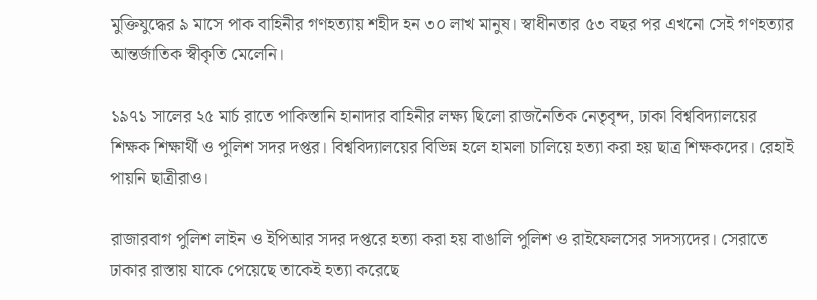মুক্তিযুদ্ধের ৯ মাসে পাক বাহিনীর গণহত্যায় শহীদ হন ৩০ লাখ মানুষ। স্বাধীনতার ৫৩ বছর পর এখনো সেই গণহত্যার আন্তর্জাতিক স্বীকৃতি মেলেনি।

১৯৭১ সালের ২৫ মার্চ রাতে পাকিস্তানি হানাদার বাহিনীর লক্ষ্য ছিলো রাজনৈতিক নেতৃবৃন্দ, ঢাকা বিশ্ববিদ্যালয়ের শিক্ষক শিক্ষার্থী ও পুলিশ সদর দপ্তর। বিশ্ববিদ্যালয়ের বিভিন্ন হলে হামলা চালিয়ে হত্যা করা হয় ছাত্র শিক্ষকদের। রেহাই পায়নি ছাত্রীরাও।

রাজারবাগ পুলিশ লাইন ও ইপিআর সদর দপ্তরে হত্যা করা হয় বাঙালি পুলিশ ও রাইফেলসের সদস্যদের। সেরাতে ঢাকার রাস্তায় যাকে পেয়েছে তাকেই হত্যা করেছে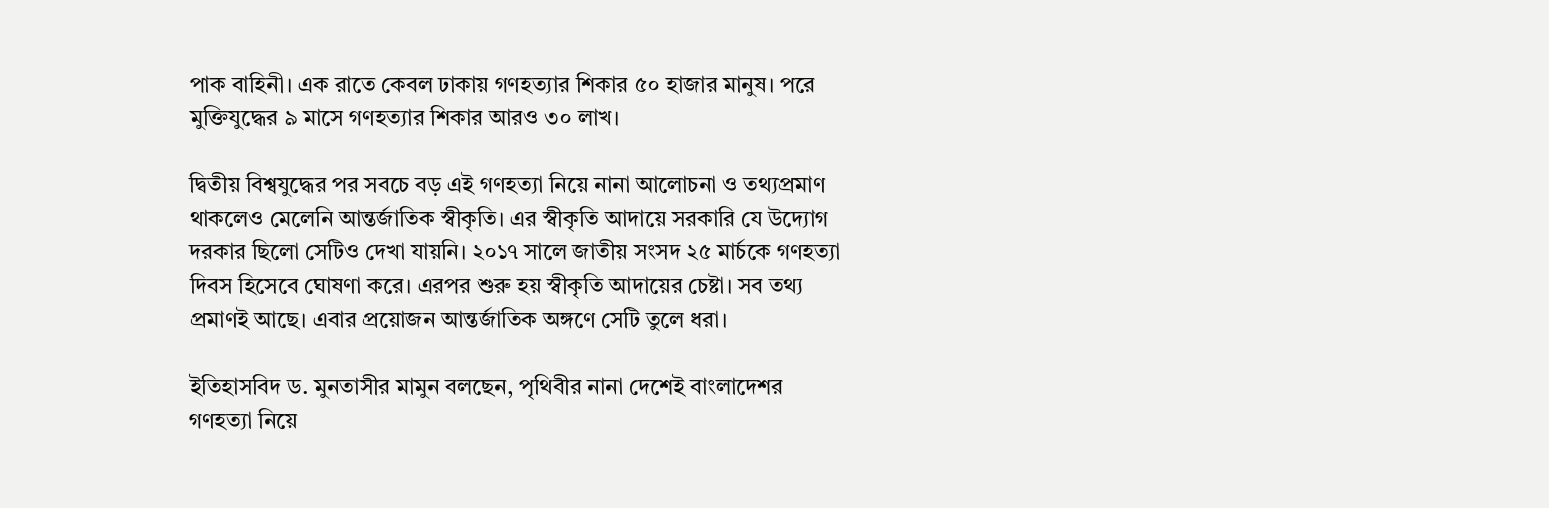পাক বাহিনী। এক রাতে কেবল ঢাকায় গণহত্যার শিকার ৫০ হাজার মানুষ। পরে মুক্তিযুদ্ধের ৯ মাসে গণহত্যার শিকার আরও ৩০ লাখ।

দ্বিতীয় বিশ্বযুদ্ধের পর সবচে বড় এই গণহত্যা নিয়ে নানা আলোচনা ও তথ্যপ্রমাণ থাকলেও মেলেনি আন্তর্জাতিক স্বীকৃতি। এর স্বীকৃতি আদায়ে সরকারি যে উদ্যোগ দরকার ছিলো সেটিও দেখা যায়নি। ২০১৭ সালে জাতীয় সংসদ ২৫ মার্চকে গণহত্যা দিবস হিসেবে ঘোষণা করে। এরপর শুরু হয় স্বীকৃতি আদায়ের চেষ্টা। সব তথ্য প্রমাণই আছে। এবার প্রয়োজন আন্তর্জাতিক অঙ্গণে সেটি তুলে ধরা।

ইতিহাসবিদ ড. মুনতাসীর মামুন বলছেন, পৃথিবীর নানা দেশেই বাংলাদেশর গণহত্যা নিয়ে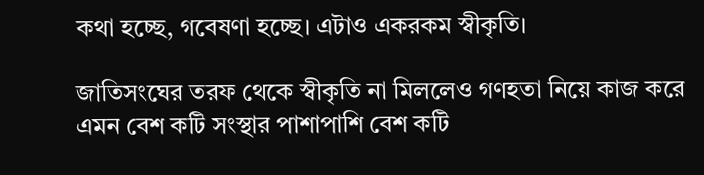কথা হচ্ছে, গবেষণা হচ্ছে। এটাও একরকম স্বীকৃতি।

জাতিসংঘের তরফ থেকে স্বীকৃতি না মিললেও গণহতা নিয়ে কাজ করে এমন বেশ কটি সংস্থার পাশাপাশি বেশ কটি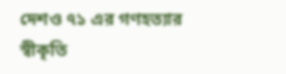দেশও ৭১ এর গণহত্যার স্বীকৃতি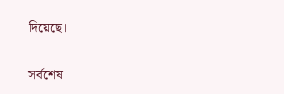দিয়েছে।

সর্বশেষ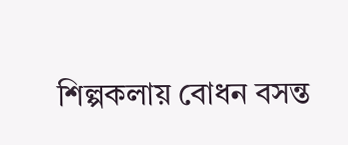শিল্পকলায় বোধন বসন্ত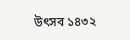উৎসব ১৪৩২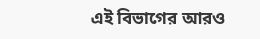এই বিভাগের আরও